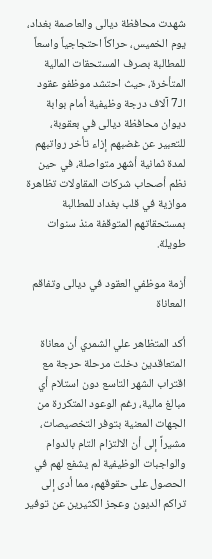شهدت محافظة ديالى والعاصمة بغداد، يوم الخميس، حراكاً احتجاجياً واسعاً للمطالبة بصرف المستحقات المالية المتأخرة، حيث احتشد موظفو عقود الـ7 آلاف درجة وظيفية أمام بوابة ديوان محافظة ديالى في بعقوبة، للتعبير عن غضبهم إزاء تأخر رواتبهم لمدة ثمانية أشهر متواصلة، في حين نظم أصحاب شركات المقاولات تظاهرة موازية في قلب بغداد للمطالبة بمستحقاتهم المتوقفة منذ سنوات طويلة.

أزمة موظفي العقود في ديالى وتفاقم المعاناة

أكد المتظاهر علي الشمري أن معاناة المتعاقدين دخلت مرحلة حرجة مع اقتراب الشهر التاسع دون استلام أي مبالغ مالية، رغم الوعود المتكررة من الجهات المعنية بتوفر التخصيصات، مشيراً إلى أن الالتزام التام بالدوام والواجبات الوظيفية لم يشفع لهم في الحصول على حقوقهم، مما أدى إلى تراكم الديون وعجز الكثيرين عن توفير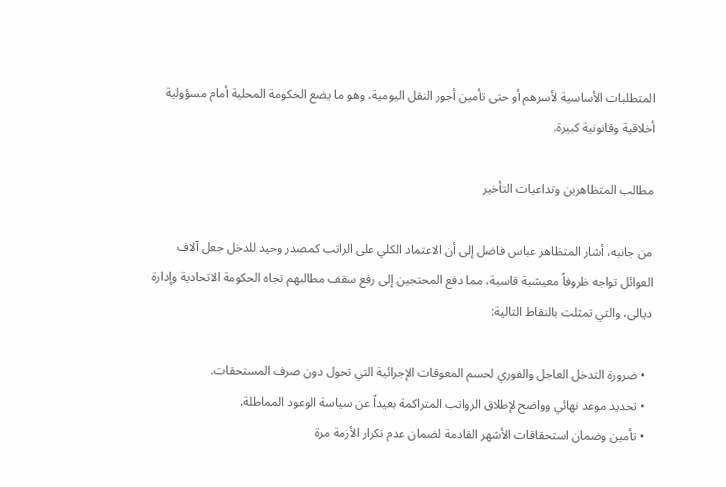المتطلبات الأساسية لأسرهم أو حتى تأمين أجور النقل اليومية، وهو ما يضع الحكومة المحلية أمام مسؤولية أخلاقية وقانونية كبيرة.

مطالب المتظاهرين وتداعيات التأخير

من جانبه، أشار المتظاهر عباس فاضل إلى أن الاعتماد الكلي على الراتب كمصدر وحيد للدخل جعل آلاف العوائل تواجه ظروفاً معيشية قاسية، مما دفع المحتجين إلى رفع سقف مطالبهم تجاه الحكومة الاتحادية وإدارة ديالى، والتي تمثلت بالنقاط التالية:

  • ضرورة التدخل العاجل والفوري لحسم المعوقات الإجرائية التي تحول دون صرف المستحقات.
  • تحديد موعد نهائي وواضح لإطلاق الرواتب المتراكمة بعيداً عن سياسة الوعود المماطلة.
  • تأمين وضمان استحقاقات الأشهر القادمة لضمان عدم تكرار الأزمة مرة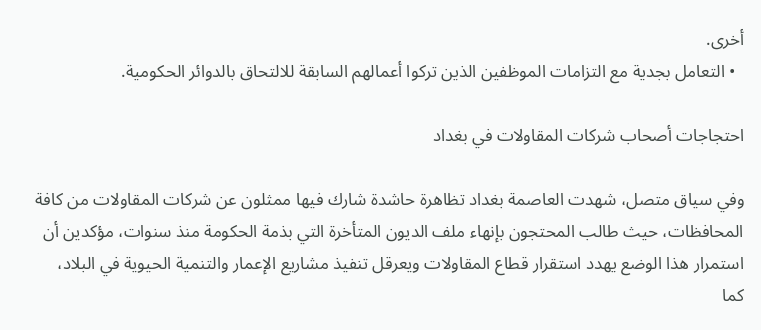أخرى.
  • التعامل بجدية مع التزامات الموظفين الذين تركوا أعمالهم السابقة للالتحاق بالدوائر الحكومية.

احتجاجات أصحاب شركات المقاولات في بغداد

وفي سياق متصل، شهدت العاصمة بغداد تظاهرة حاشدة شارك فيها ممثلون عن شركات المقاولات من كافة المحافظات، حيث طالب المحتجون بإنهاء ملف الديون المتأخرة التي بذمة الحكومة منذ سنوات، مؤكدين أن استمرار هذا الوضع يهدد استقرار قطاع المقاولات ويعرقل تنفيذ مشاريع الإعمار والتنمية الحيوية في البلاد، كما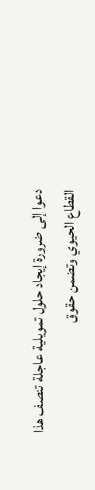دعوا إلى ضرورة إيجاد حلول تمويلية عاجلة تنصف هذا القطاع الحيوي وتضمن حقوق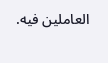العاملين فيه.